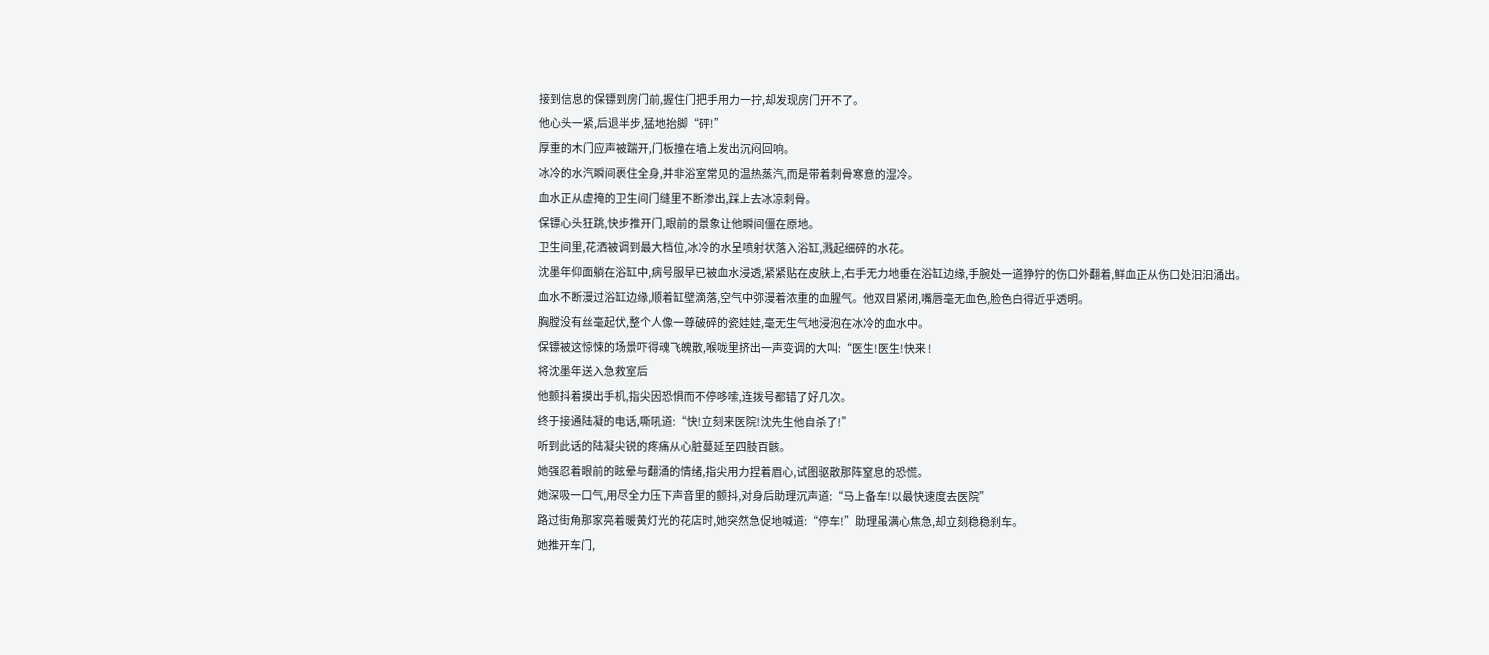接到信息的保镖到房门前,握住门把手用力一拧,却发现房门开不了。
他心头一紧,后退半步,猛地抬脚“砰!”
厚重的木门应声被踹开,门板撞在墙上发出沉闷回响。
冰冷的水汽瞬间裹住全身,并非浴室常见的温热蒸汽,而是带着刺骨寒意的湿冷。
血水正从虚掩的卫生间门缝里不断渗出,踩上去冰凉刺骨。
保镖心头狂跳,快步推开门,眼前的景象让他瞬间僵在原地。
卫生间里,花洒被调到最大档位,冰冷的水呈喷射状落入浴缸,溅起细碎的水花。
沈墨年仰面躺在浴缸中,病号服早已被血水浸透,紧紧贴在皮肤上,右手无力地垂在浴缸边缘,手腕处一道狰狞的伤口外翻着,鲜血正从伤口处汩汩涌出。
血水不断漫过浴缸边缘,顺着缸壁滴落,空气中弥漫着浓重的血腥气。他双目紧闭,嘴唇毫无血色,脸色白得近乎透明。
胸膛没有丝毫起伏,整个人像一尊破碎的瓷娃娃,毫无生气地浸泡在冰冷的血水中。
保镖被这惊悚的场景吓得魂飞魄散,喉咙里挤出一声变调的大叫:“医生!医生!快来 !
将沈墨年送入急救室后
他颤抖着摸出手机,指尖因恐惧而不停哆嗦,连拨号都错了好几次。
终于接通陆凝的电话,嘶吼道:“快!立刻来医院!沈先生他自杀了!”
听到此话的陆凝尖锐的疼痛从心脏蔓延至四肢百骸。
她强忍着眼前的眩晕与翻涌的情绪,指尖用力捏着眉心,试图驱散那阵窒息的恐慌。
她深吸一口气,用尽全力压下声音里的颤抖,对身后助理沉声道:“马上备车!以最快速度去医院”
路过街角那家亮着暖黄灯光的花店时,她突然急促地喊道:“停车!”助理虽满心焦急,却立刻稳稳刹车。
她推开车门,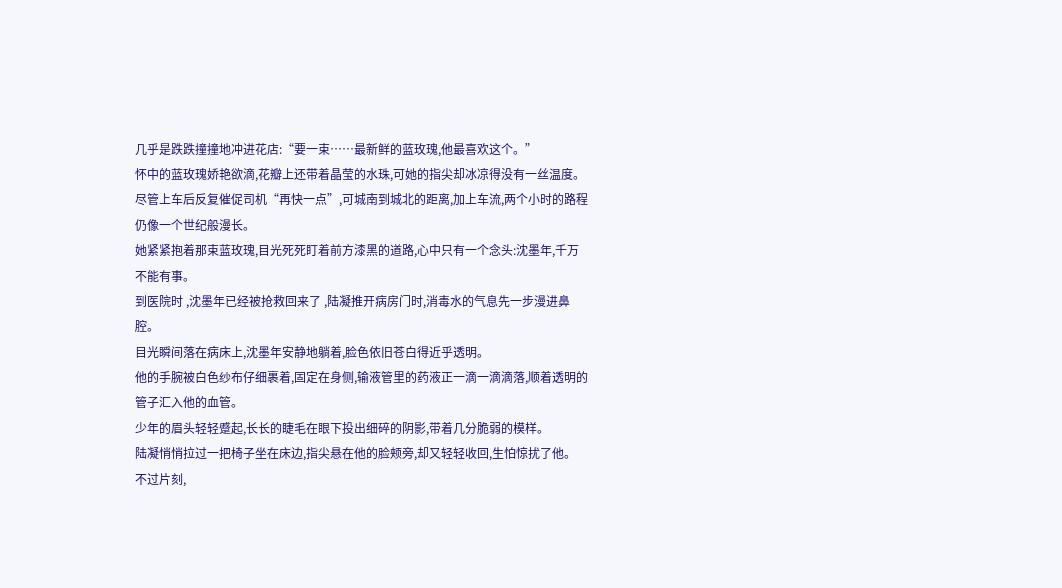几乎是跌跌撞撞地冲进花店:“要一束……最新鲜的蓝玫瑰,他最喜欢这个。”
怀中的蓝玫瑰娇艳欲滴,花瓣上还带着晶莹的水珠,可她的指尖却冰凉得没有一丝温度。
尽管上车后反复催促司机“再快一点”,可城南到城北的距离,加上车流,两个小时的路程仍像一个世纪般漫长。
她紧紧抱着那束蓝玫瑰,目光死死盯着前方漆黑的道路,心中只有一个念头:沈墨年,千万不能有事。
到医院时 ,沈墨年已经被抢救回来了 ,陆凝推开病房门时,消毒水的气息先一步漫进鼻腔。
目光瞬间落在病床上,沈墨年安静地躺着,脸色依旧苍白得近乎透明。
他的手腕被白色纱布仔细裹着,固定在身侧,输液管里的药液正一滴一滴滴落,顺着透明的管子汇入他的血管。
少年的眉头轻轻蹙起,长长的睫毛在眼下投出细碎的阴影,带着几分脆弱的模样。
陆凝悄悄拉过一把椅子坐在床边,指尖悬在他的脸颊旁,却又轻轻收回,生怕惊扰了他。
不过片刻,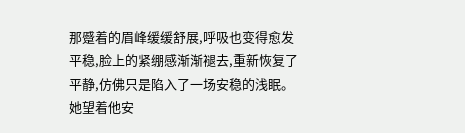那蹙着的眉峰缓缓舒展,呼吸也变得愈发平稳,脸上的紧绷感渐渐褪去,重新恢复了平静,仿佛只是陷入了一场安稳的浅眠。
她望着他安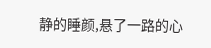静的睡颜,悬了一路的心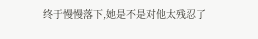终于慢慢落下,她是不是对他太残忍了